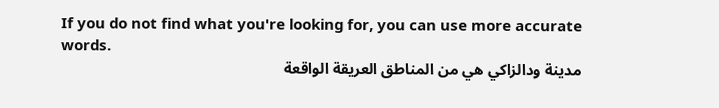If you do not find what you're looking for, you can use more accurate words.
مدينة ودالزاكي هي من المناطق العريقة الواقعة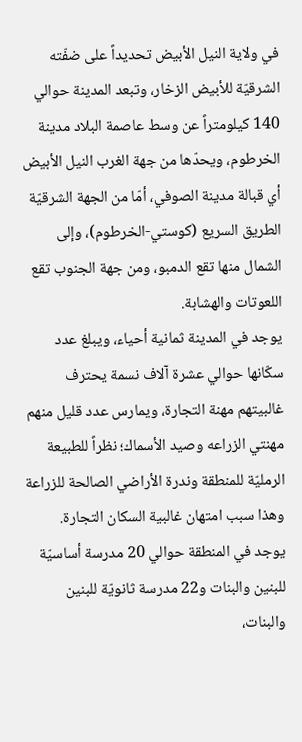في ولاية النيل الأبيض تحديداً على ضفّته الشرقيّة للأبيض الزخار، وتبعد المدينة حوالي 140 كيلومتراً عن وسط عاصمة البلاد مدينة الخرطوم، ويحدّها من جهة الغرب النيل الأبيض أي قبالة مدينة الصوفي، أمّا من الجهة الشرقيّة الطريق السريع (كوستي-الخرطوم)، وإلى الشمال منها تقع الدمبو، ومن جهة الجنوب تقع اللعوتات والهشابة.
يوجد في المدينة ثمانية أحياء، ويبلغ عدد سكّانها حوالي عشرة آلاف نسمة يحترف غالبيتهم مهنة التجارة، ويمارس عدد قليل منهم مهنتي الزراعه وصيد الأسماك؛ نظراً للطبيعة الرمليّة للمنطقة وندرة الأراضي الصالحة للزراعة وهذا سبب امتهان غالبية السكان التجارة.
يوجد في المنطقة حوالي 20 مدرسة أساسيّة للبنين والبنات و22 مدرسة ثانويّة للبنين والبنات،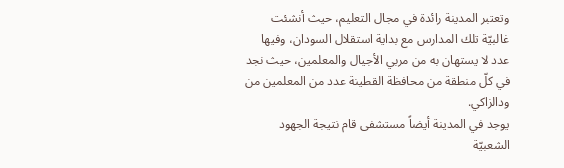وتعتبر المدينة رائدة في مجال التعليم، حيث أنشئت غالبيّة تلك المدارس مع بداية استقلال السودان، وفيها عدد لا يستهان به من مربي الأجيال والمعلمين، حيث نجد في كلّ منطقة من محافظة القطينة عدد من المعلمين من ودالزاكي.
يوجد في المدينة أيضاً مستشفى قام نتيجة الجهود الشعبيّة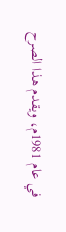في عام 1981م، ويقدم هذا الصرح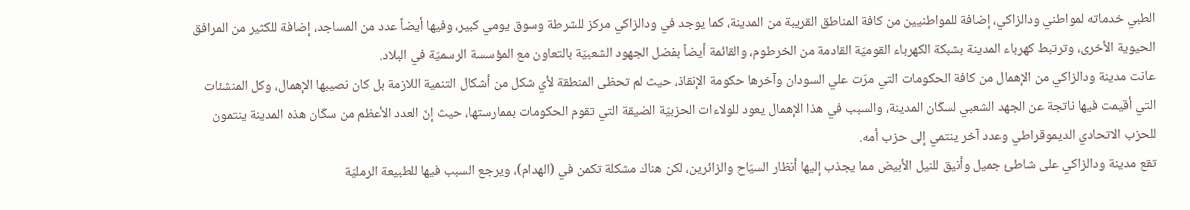الطبي خدماته لمواطني ودالزاكي، إضافة للمواطنيين من كافة المناطق القريبة من المدينة، كما يوجد في ودالزاكي مركز للشرطة وسوق يومي كبير، وفيها أيضاً عدد من المساجد، إضافة للكثير من المرافق الحيوية الأخرى، وترتبط كهرباء المدينة بشبكة الكهرباء القوميّة القادمة من الخرطوم، والقائمة أيضاً بفضل الجهود الشعبيّة بالتعاون مع المؤسسة الرسميّة في البلاد.
عانت مدينة ودالزاكي من الإهمال من كافة الحكومات التي مرّت علي السودان وآخرها حكومة الإنقاذ، حيث لم تحظى المنطقة لأي شكل من أشكال التنمية اللازمة بل كان نصيبها الإهمال، وكل المنشئات التي أقيمت فيها ناتجة عن الجهد الشعبي لسكّان المدينة، والسبب في هذا الإهمال يعود للولاءات الحزبيّة الضيقة التي تقوم الحكومات بممارستها، حيث إنّ العدد الأعظم من سكّان هذه المدينة ينتمون للحزب الاتحادي الديموقراطي وعدد آخر ينتمي إلى حزب أمه.
تقع مدينة ودالزاكي على شاطئ جميل وأنيق للنيل الأبيض مما يجذب إليها أنظار السيّاح والزائرين، لكن هناك مشكلة تكمن في (الهدام)، ويرجع السبب فيها للطبيعة الرمليّة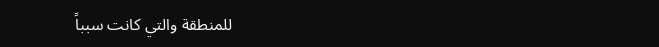للمنطقة والتي كانت سبباً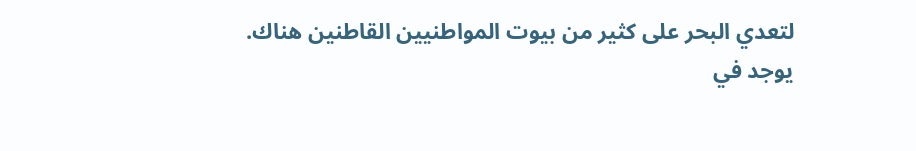لتعدي البحر على كثير من بيوت المواطنيين القاطنين هناك.
يوجد في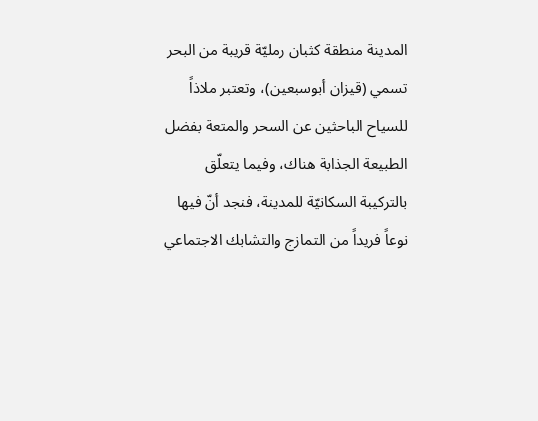المدينة منطقة كثبان رمليّة قريبة من البحر تسمي (قيزان أبوسبعين)، وتعتبر ملاذاً للسياح الباحثين عن السحر والمتعة بفضل الطبيعة الجذابة هناك، وفيما يتعلّق بالتركيبة السكانيّة للمدينة، فنجد أنّ فيها نوعاً فريداً من التمازج والتشابك الاجتماعي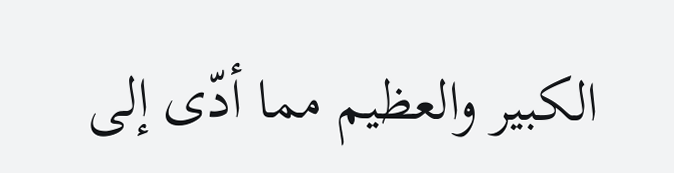الكبير والعظيم مما أدّى إلى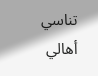تناسي أهالي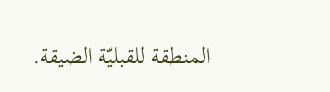المنطقة للقبليّة الضيقة.